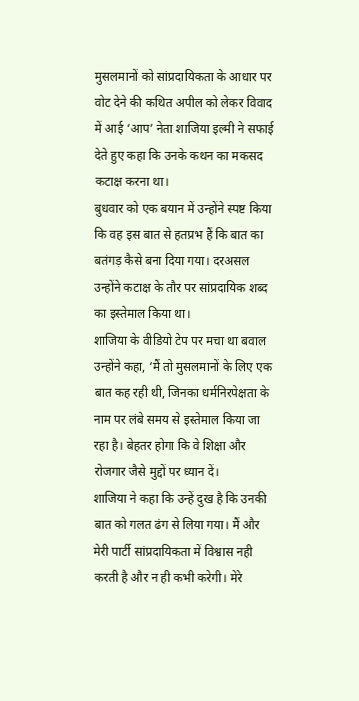मुसलमानों को सांप्रदायिकता के आधार पर वोट देने की कथित अपील को लेकर विवाद में आई ‘आप’ नेता शाजिया इल्मी ने सफाई देते हुए कहा कि उनके कथन का मकसद कटाक्ष करना था।
बुधवार को एक बयान में उन्होंने स्पष्ट किया कि वह इस बात से हतप्रभ हैं कि बात का बतंगड़ कैसे बना दिया गया। दरअसल उन्होंने कटाक्ष के तौर पर सांप्रदायिक शब्द का इस्तेमाल किया था।
शाजिया के वीडियो टेप पर मचा था बवाल
उन्होंने कहा, ‘मैं तो मुसलमानों के लिए एक बात कह रही थी, जिनका धर्मनिरपेक्षता के नाम पर लंबे समय से इस्तेमाल किया जा रहा है। बेहतर होगा कि वे शिक्षा और रोजगार जैसे मुद्दों पर ध्यान दें।
शाजिया ने कहा कि उन्हें दुख है कि उनकी बात को गलत ढंग से लिया गया। मैं और मेरी पार्टी सांप्रदायिकता में विश्वास नही करती है और न ही कभी करेगी। मेरे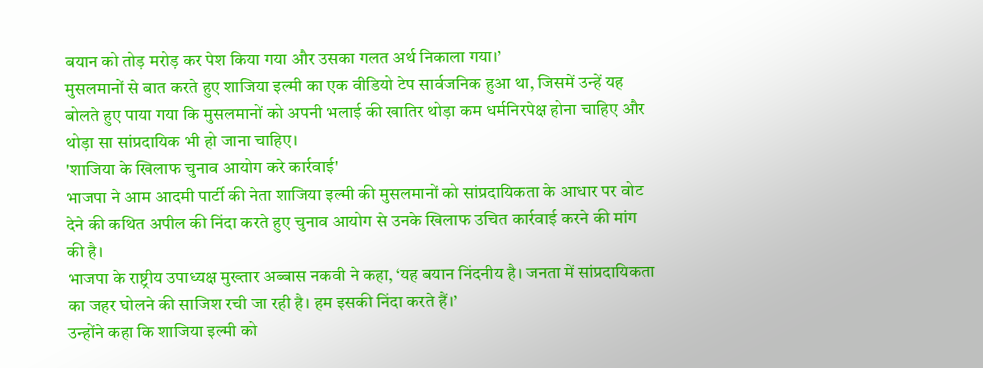बयान को तोड़ मरोड़ कर पेश किया गया और उसका गलत अर्थ निकाला गया।’
मुसलमानों से बात करते हुए शाजिया इल्मी का एक वीडियो टेप सार्वजनिक हुआ था, जिसमें उन्हें यह बोलते हुए पाया गया कि मुसलमानों को अपनी भलाई की खातिर थोड़ा कम धर्मनिरपेक्ष होना चाहिए और थोड़ा सा सांप्रदायिक भी हो जाना चाहिए।
'शाजिया के खिलाफ चुनाव आयोग करे कार्रवाई'
भाजपा ने आम आदमी पार्टी की नेता शाजिया इल्मी की मुसलमानों को सांप्रदायिकता के आधार पर वोट देने की कथित अपील की निंदा करते हुए चुनाव आयोग से उनके खिलाफ उचित कार्रवाई करने की मांग की है।
भाजपा के राष्ट्रीय उपाध्यक्ष मुख्तार अब्बास नकवी ने कहा, ‘यह बयान निंदनीय है। जनता में सांप्रदायिकता का जहर घोलने की साजिश रची जा रही है। हम इसकी निंदा करते हैं।’
उन्होंने कहा कि शाजिया इल्मी को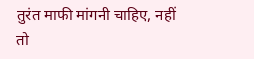तुरंत माफी मांगनी चाहिए, नहीं तो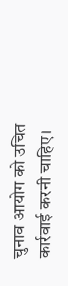चुनाव आयोग को उचित कार्रवाई करनी चाहिए।